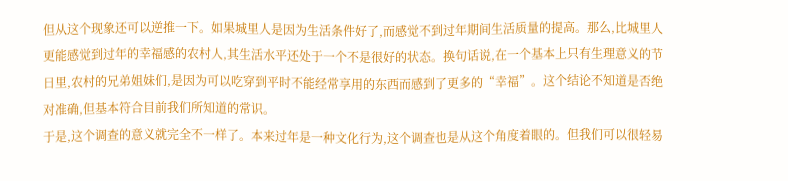但从这个现象还可以逆推一下。如果城里人是因为生活条件好了,而感觉不到过年期间生活质量的提高。那么,比城里人更能感觉到过年的幸福感的农村人,其生活水平还处于一个不是很好的状态。换句话说,在一个基本上只有生理意义的节日里,农村的兄弟姐妹们,是因为可以吃穿到平时不能经常享用的东西而感到了更多的“幸福”。这个结论不知道是否绝对准确,但基本符合目前我们所知道的常识。
于是,这个调查的意义就完全不一样了。本来过年是一种文化行为,这个调查也是从这个角度着眼的。但我们可以很轻易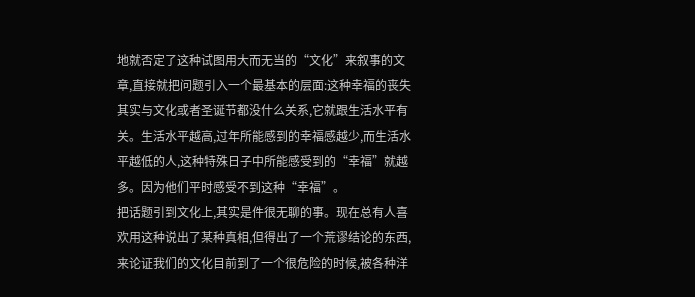地就否定了这种试图用大而无当的“文化”来叙事的文章,直接就把问题引入一个最基本的层面:这种幸福的丧失其实与文化或者圣诞节都没什么关系,它就跟生活水平有关。生活水平越高,过年所能感到的幸福感越少,而生活水平越低的人,这种特殊日子中所能感受到的“幸福”就越多。因为他们平时感受不到这种“幸福”。
把话题引到文化上,其实是件很无聊的事。现在总有人喜欢用这种说出了某种真相,但得出了一个荒谬结论的东西,来论证我们的文化目前到了一个很危险的时候,被各种洋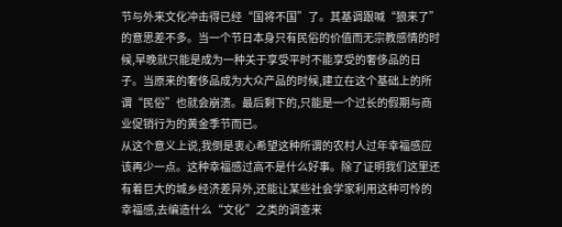节与外来文化冲击得已经“国将不国”了。其基调跟喊“狼来了”的意思差不多。当一个节日本身只有民俗的价值而无宗教感情的时候,早晚就只能是成为一种关于享受平时不能享受的奢侈品的日子。当原来的奢侈品成为大众产品的时候,建立在这个基础上的所谓“民俗”也就会崩溃。最后剩下的,只能是一个过长的假期与商业促销行为的黄金季节而已。
从这个意义上说,我倒是衷心希望这种所谓的农村人过年幸福感应该再少一点。这种幸福感过高不是什么好事。除了证明我们这里还有着巨大的城乡经济差异外,还能让某些社会学家利用这种可怜的幸福感,去编造什么“文化”之类的调查来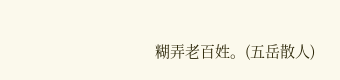糊弄老百姓。(五岳散人)